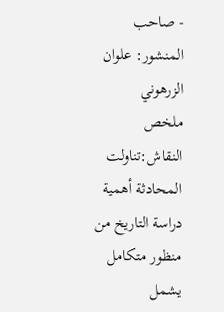- صاحب المنشور: علوان الزرهوني
ملخص النقاش:تناولت المحادثة أهمية دراسة التاريخ من منظور متكامل يشمل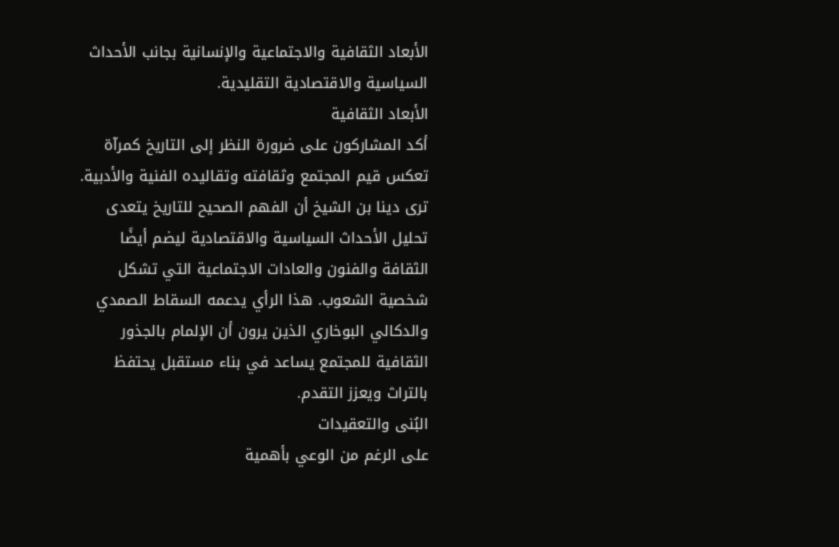الأبعاد الثقافية والاجتماعية والإنسانية بجانب الأحداث السياسية والاقتصادية التقليدية.
الأبعاد الثقافية
أكد المشاركون على ضرورة النظر إلى التاريخ كمرآة تعكس قيم المجتمع وثقافته وتقاليده الفنية والأدبية. ترى دينا بن الشيخ أن الفهم الصحيح للتاريخ يتعدى تحليل الأحداث السياسية والاقتصادية ليضم أيضًا الثقافة والفنون والعادات الاجتماعية التي تشكل شخصية الشعوب. هذا الرأي يدعمه السقاط الصمدي والدكالي البوخاري الذين يرون أن الإلمام بالجذور الثقافية للمجتمع يساعد في بناء مستقبل يحتفظ بالتراث ويعزز التقدم.
البُنى والتعقيدات
على الرغم من الوعي بأهمية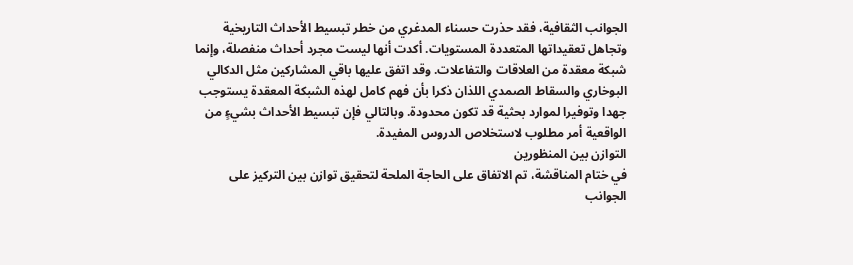الجوانب الثقافية، فقد حذرت حسناء المدغري من خطر تبسيط الأحداث التاريخية وتجاهل تعقيداتها المتعددة المستويات. أكدت أنها ليست مجرد أحداث منفصلة، وإنما شبكة معقدة من العلاقات والتفاعلات. وقد اتفق عليها باقي المشاركين مثل الدكالي البوخاري والسقاط الصمدي اللذان ذكرا بأن فهم كامل لهذه الشبكة المعقدة يستوجب جهدا وتوفيرا لموارد بحثية قد تكون محدودة. وبالتالي فإن تبسيط الأحداث بشيءٍ من الواقعية أمر مطلوب لاستخلاص الدروس المفيدة.
التوازن بين المنظورين
في ختام المناقشة، تم الاتفاق على الحاجة الملحة لتحقيق توازن بين التركيز على الجوانب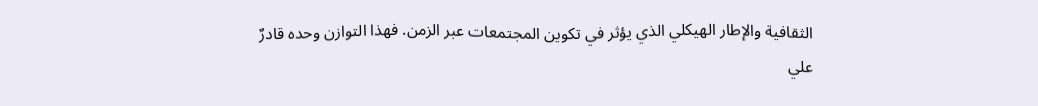الثقافية والإطار الهيكلي الذي يؤثر في تكوين المجتمعات عبر الزمن. فهذا التوازن وحده قادرٌ علي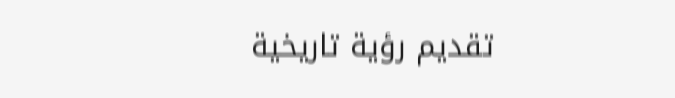تقديم رؤية تاريخية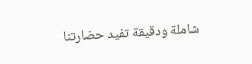شاملة ودقيقة تفيد حضارتنا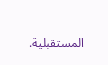المستقبلية.